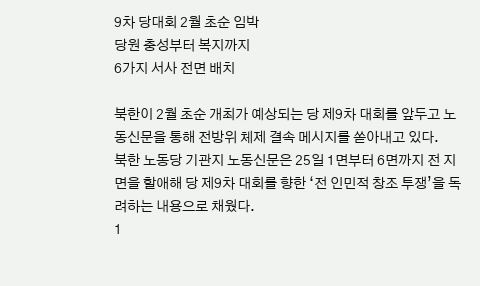9차 당대회 2월 초순 임박
당원 충성부터 복지까지
6가지 서사 전면 배치

북한이 2월 초순 개최가 예상되는 당 제9차 대회를 앞두고 노동신문을 통해 전방위 체제 결속 메시지를 쏟아내고 있다.
북한 노동당 기관지 노동신문은 25일 1면부터 6면까지 전 지면을 할애해 당 제9차 대회를 향한 ‘전 인민적 창조 투쟁’을 독려하는 내용으로 채웠다.
1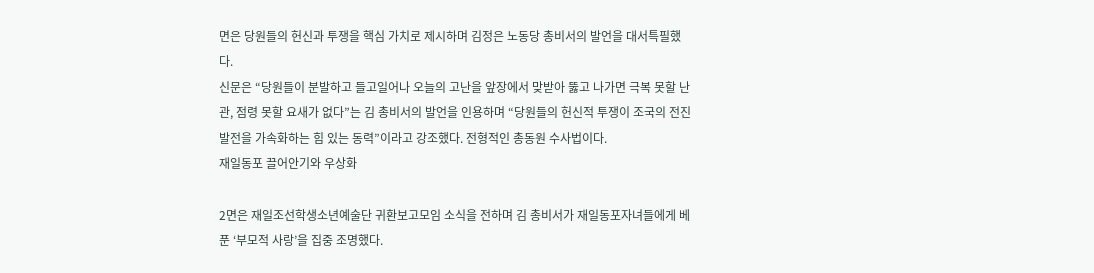면은 당원들의 헌신과 투쟁을 핵심 가치로 제시하며 김정은 노동당 총비서의 발언을 대서특필했다.
신문은 “당원들이 분발하고 들고일어나 오늘의 고난을 앞장에서 맞받아 뚫고 나가면 극복 못할 난관, 점령 못할 요새가 없다”는 김 총비서의 발언을 인용하며 “당원들의 헌신적 투쟁이 조국의 전진발전을 가속화하는 힘 있는 동력”이라고 강조했다. 전형적인 총동원 수사법이다.
재일동포 끌어안기와 우상화

2면은 재일조선학생소년예술단 귀환보고모임 소식을 전하며 김 총비서가 재일동포자녀들에게 베푼 ‘부모적 사랑’을 집중 조명했다.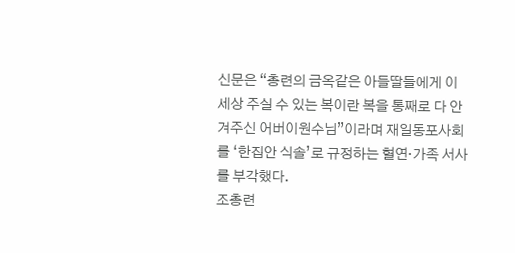신문은 “총련의 금옥같은 아들딸들에게 이 세상 주실 수 있는 복이란 복을 통째로 다 안겨주신 어버이원수님”이라며 재일동포사회를 ‘한집안 식솔’로 규정하는 혈연·가족 서사를 부각했다.
조총련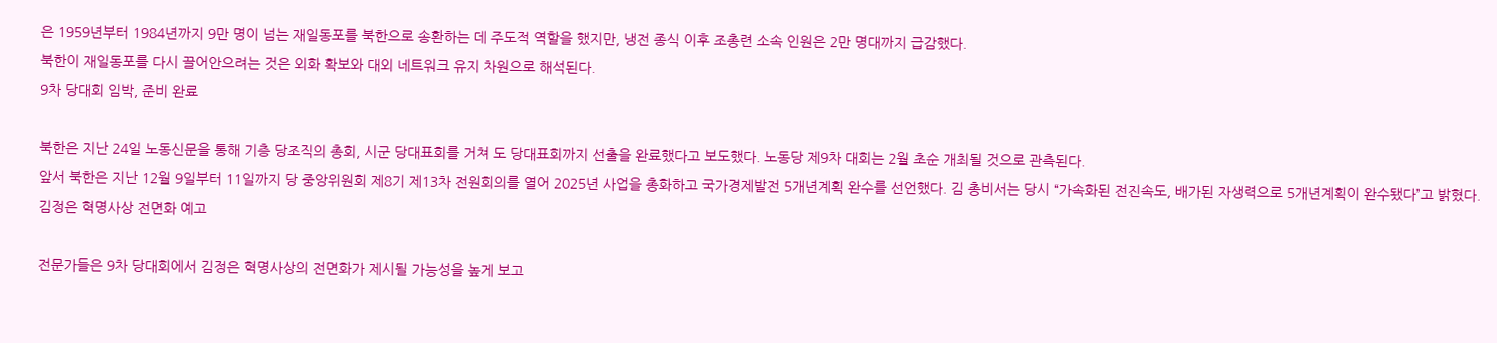은 1959년부터 1984년까지 9만 명이 넘는 재일동포를 북한으로 송환하는 데 주도적 역할을 했지만, 냉전 종식 이후 조총련 소속 인원은 2만 명대까지 급감했다.
북한이 재일동포를 다시 끌어안으려는 것은 외화 확보와 대외 네트워크 유지 차원으로 해석된다.
9차 당대회 임박, 준비 완료

북한은 지난 24일 노동신문을 통해 기층 당조직의 총회, 시군 당대표회를 거쳐 도 당대표회까지 선출을 완료했다고 보도했다. 노동당 제9차 대회는 2월 초순 개최될 것으로 관측된다.
앞서 북한은 지난 12월 9일부터 11일까지 당 중앙위원회 제8기 제13차 전원회의를 열어 2025년 사업을 총화하고 국가경제발전 5개년계획 완수를 선언했다. 김 총비서는 당시 “가속화된 전진속도, 배가된 자생력으로 5개년계획이 완수됐다”고 밝혔다.
김정은 혁명사상 전면화 예고

전문가들은 9차 당대회에서 김정은 혁명사상의 전면화가 제시될 가능성을 높게 보고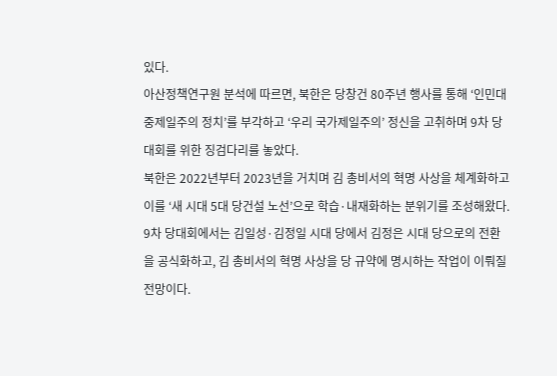있다.
아산정책연구원 분석에 따르면, 북한은 당창건 80주년 행사를 통해 ‘인민대중제일주의 정치’를 부각하고 ‘우리 국가제일주의’ 정신을 고취하며 9차 당대회를 위한 징검다리를 놓았다.
북한은 2022년부터 2023년을 거치며 김 총비서의 혁명 사상을 체계화하고 이를 ‘새 시대 5대 당건설 노선’으로 학습·내재화하는 분위기를 조성해왔다.
9차 당대회에서는 김일성·김정일 시대 당에서 김정은 시대 당으로의 전환을 공식화하고, 김 총비서의 혁명 사상을 당 규약에 명시하는 작업이 이뤄질 전망이다.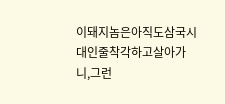이돼지놈은아직도삼국시대인줄착각하고살아가니,그런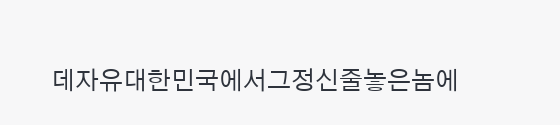데자유대한민국에서그정신줄놓은놈에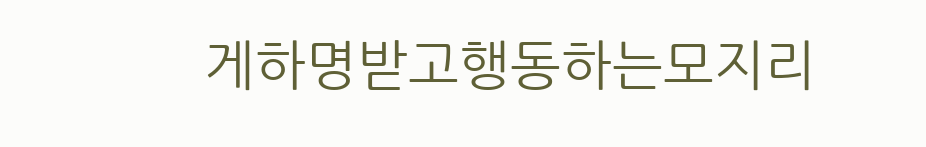게하명받고행동하는모지리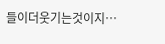들이더웃기는것이지…